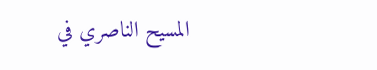المسيح الناصري في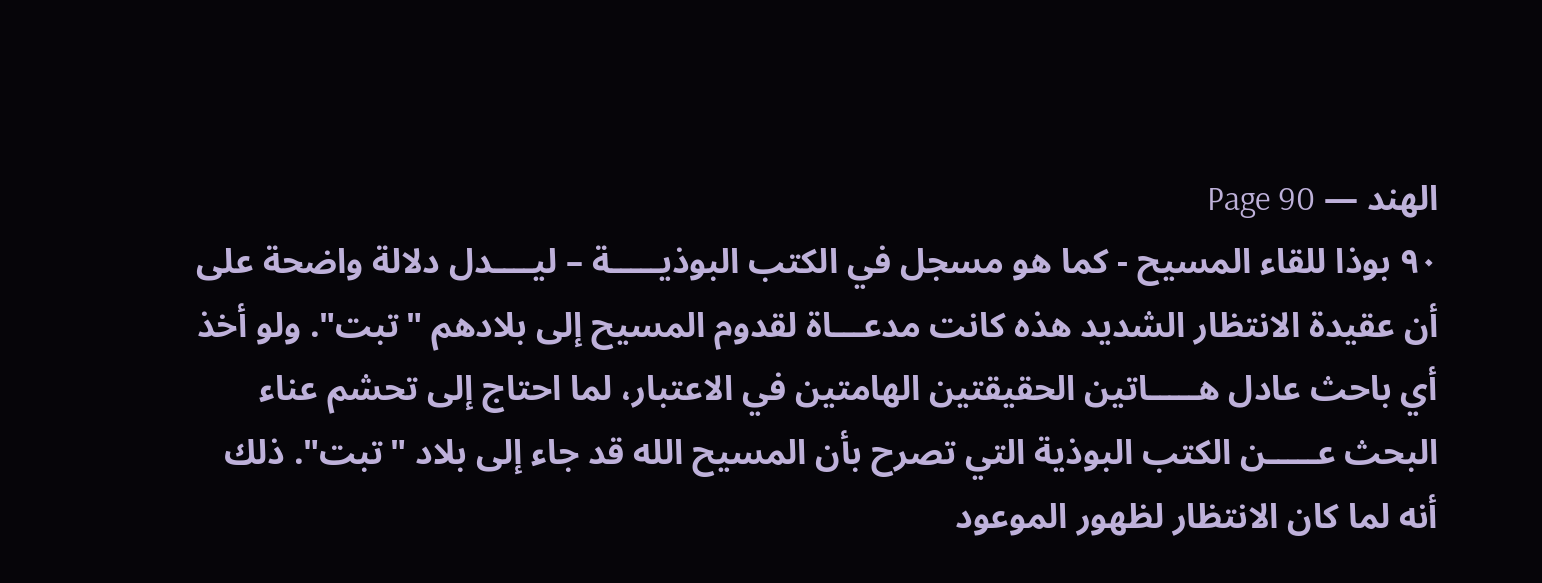الهند — Page 90
۹۰ بوذا للقاء المسيح - كما هو مسجل في الكتب البوذيـــــة – ليــــدل دلالة واضحة على أن عقيدة الانتظار الشديد هذه كانت مدعـــاة لقدوم المسيح إلى بلادهم "تبت". ولو أخذ أي باحث عادل هـــــاتين الحقيقتين الهامتين في الاعتبار، لما احتاج إلى تحشم عناء البحث عـــــن الكتب البوذية التي تصرح بأن المسيح الله قد جاء إلى بلاد "تبت". ذلك أنه لما كان الانتظار لظهور الموعود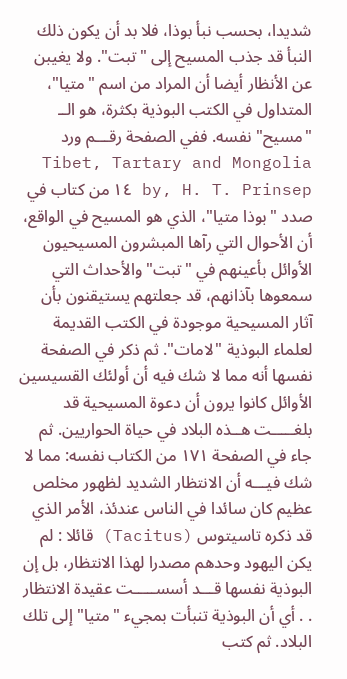شديدا، بحسب نبأ بوذا، فلا بد أن يكون ذلك النبأ قد جذب المسيح إلى "تبت". ولا يغيبن عن الأنظار أيضا أن المراد من اسم "متيا"، المتداول في الكتب البوذية بكثرة، هو الــ "مسيح" نفسه. ففي الصفحة رقـــم ورد Tibet, Tartary and Mongolia by, H. T. Prinsep ١٤ من كتاب في صدد "بوذا متيا"، الذي هو المسيح في الواقع، أن الأحوال التي رآها المبشرون المسيحيون الأوائل بأعينهم في "تبت" والأحداث التي سمعوها بآذانهم، قد جعلتهم يستيقنون بأن آثار المسيحية موجودة في الكتب القديمة لعلماء البوذية "لامات". ثم ذكر في الصفحة نفسها أنه مما لا شك فيه أن أولئك القسيسين الأوائل كانوا يرون أن دعوة المسيحية قد بلغـــــت هــذه البلاد في حياة الحواريين. ثم جاء في الصفحة ۱۷۱ من الكتاب نفسه: مما لا شك فيـــه أن الانتظار الشديد لظهور مخلص عظيم كان سائدا في الناس عندئذ، الأمر الذي قد ذكره تاسیتوس (Tacitus) قائلا : لم يكن اليهود وحدهم مصدرا لهذا الانتظار، بل إن البوذية نفسها قـــد أسســـــت عقيدة الانتظار . . أي أن البوذية تنبأت بمجيء "متيا" إلى تلك البلاد. ثم كتب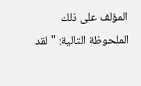المؤلف على ذلك الملحوظة التالية: "لقد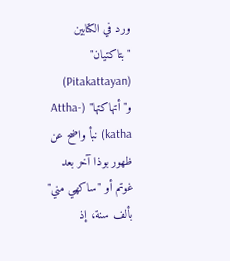ورد في الكتابين "بتاكتيان" (Pitakattayan) و"أتهاكتها" (Attha-katha) نبأ واضح عن ظهور بوذا آخر بعد غوتم أو "ساكهي مني" بألف سنة، إذ